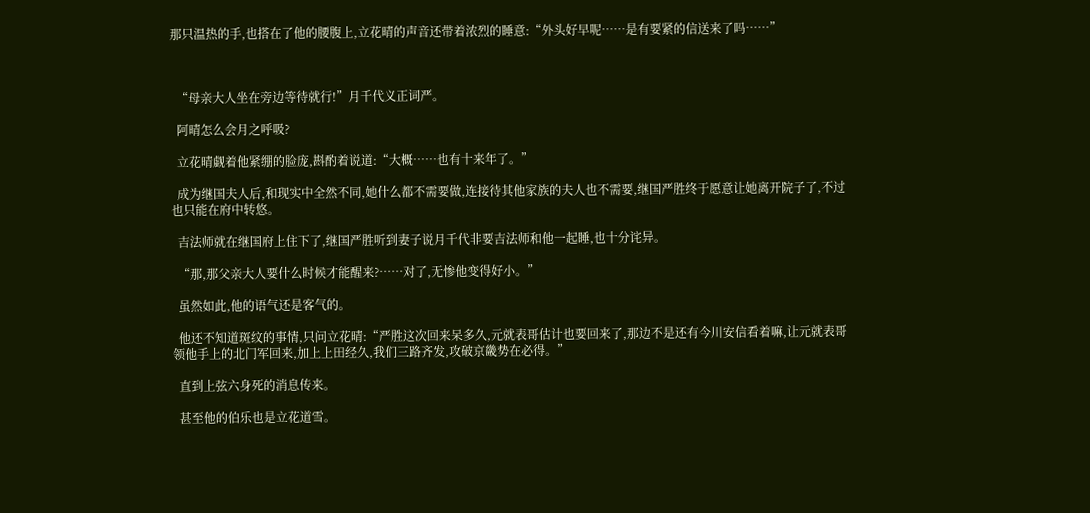那只温热的手,也搭在了他的腰腹上,立花晴的声音还带着浓烈的睡意:“外头好早呢……是有要紧的信送来了吗……”



  “母亲大人坐在旁边等待就行!”月千代义正词严。

  阿晴怎么会月之呼吸?

  立花晴觑着他紧绷的脸庞,斟酌着说道:“大概……也有十来年了。”

  成为继国夫人后,和现实中全然不同,她什么都不需要做,连接待其他家族的夫人也不需要,继国严胜终于愿意让她离开院子了,不过也只能在府中转悠。

  吉法师就在继国府上住下了,继国严胜听到妻子说月千代非要吉法师和他一起睡,也十分诧异。

  “那,那父亲大人要什么时候才能醒来?……对了,无惨他变得好小。”

  虽然如此,他的语气还是客气的。

  他还不知道斑纹的事情,只问立花晴:“严胜这次回来呆多久,元就表哥估计也要回来了,那边不是还有今川安信看着嘛,让元就表哥领他手上的北门军回来,加上上田经久,我们三路齐发,攻破京畿势在必得。”

  直到上弦六身死的消息传来。

  甚至他的伯乐也是立花道雪。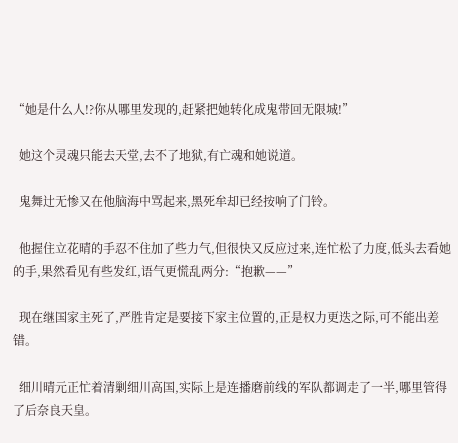“她是什么人!?你从哪里发现的,赶紧把她转化成鬼带回无限城!”

  她这个灵魂只能去天堂,去不了地狱,有亡魂和她说道。

  鬼舞辻无惨又在他脑海中骂起来,黑死牟却已经按响了门铃。

  他握住立花晴的手忍不住加了些力气,但很快又反应过来,连忙松了力度,低头去看她的手,果然看见有些发红,语气更慌乱两分:“抱歉——”

  现在继国家主死了,严胜肯定是要接下家主位置的,正是权力更迭之际,可不能出差错。

  细川晴元正忙着清剿细川高国,实际上是连播磨前线的军队都调走了一半,哪里管得了后奈良天皇。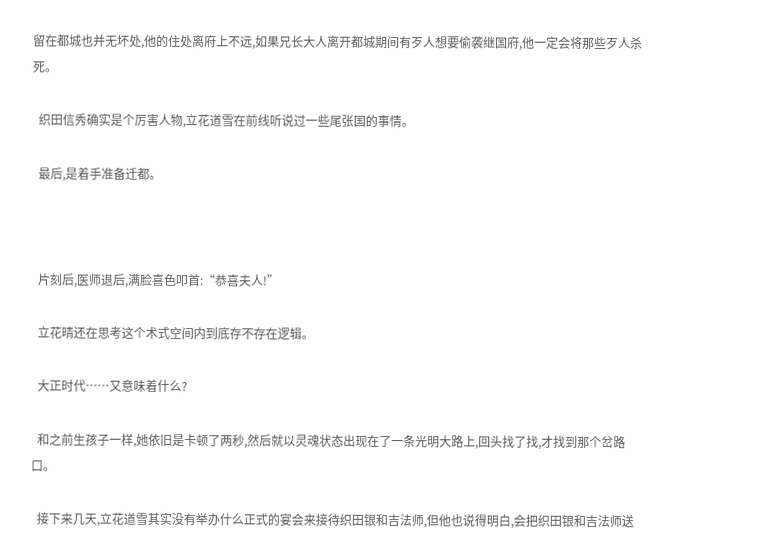留在都城也并无坏处,他的住处离府上不远,如果兄长大人离开都城期间有歹人想要偷袭继国府,他一定会将那些歹人杀死。

  织田信秀确实是个厉害人物,立花道雪在前线听说过一些尾张国的事情。

  最后,是着手准备迁都。



  片刻后,医师退后,满脸喜色叩首:“恭喜夫人!”

  立花晴还在思考这个术式空间内到底存不存在逻辑。

  大正时代……又意味着什么?

  和之前生孩子一样,她依旧是卡顿了两秒,然后就以灵魂状态出现在了一条光明大路上,回头找了找,才找到那个岔路口。

  接下来几天,立花道雪其实没有举办什么正式的宴会来接待织田银和吉法师,但他也说得明白,会把织田银和吉法师送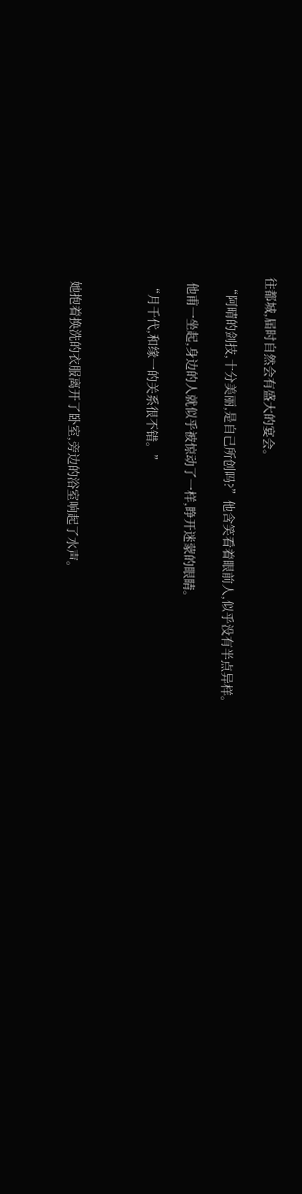往都城,届时自然会有盛大的宴会。

  “阿晴的剑技,十分美丽,是自己所创吗?”他含笑看着眼前人,似乎没有半点异样。

  他甫一坐起,身边的人就似乎被惊动了一样,睁开迷蒙的眼睛。

  “月千代,和缘一的关系很不错。”



  她抱着换洗的衣服离开了卧室,旁边的浴室响起了水声。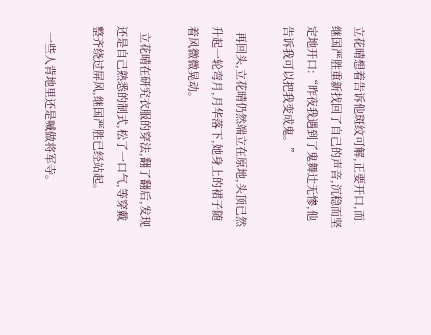立花晴想着告诉他斑纹可解,正要开口,而继国严胜重新找回了自己的声音,沉稳而坚定地开口:“昨夜我遇到了鬼舞辻无惨,他告诉我可以把我变成鬼。”

  再回头,立花晴仍然端立在原地,头顶已然升起一轮弯月,月华落下,她身上的裙子随着风微微晃动。

  立花晴在研究衣服的穿法,翻了翻后,发现还是自己熟悉的制式,松了一口气,等穿戴整齐绕过屏风,继国严胜已经站起。

  一些人背地里还是喊做将军寺。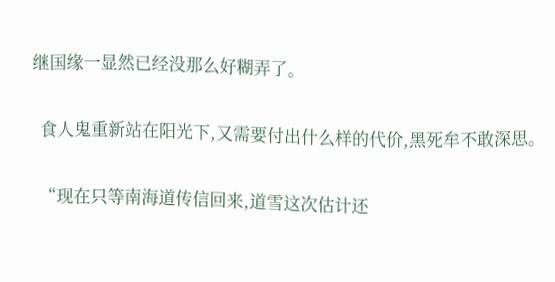继国缘一显然已经没那么好糊弄了。

  食人鬼重新站在阳光下,又需要付出什么样的代价,黑死牟不敢深思。

  “现在只等南海道传信回来,道雪这次估计还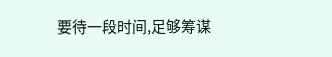要待一段时间,足够筹谋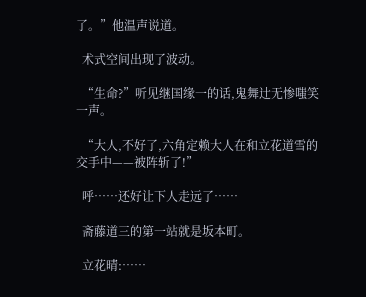了。”他温声说道。

  术式空间出现了波动。

  “生命?”听见继国缘一的话,鬼舞辻无惨嗤笑一声。

  “大人,不好了,六角定赖大人在和立花道雪的交手中——被阵斩了!”

  呼……还好让下人走远了……

  斋藤道三的第一站就是坂本町。

  立花晴:……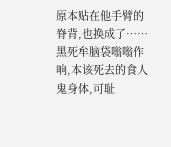原本贴在他手臂的脊背,也换成了……黑死牟脑袋嗡嗡作响,本该死去的食人鬼身体,可耻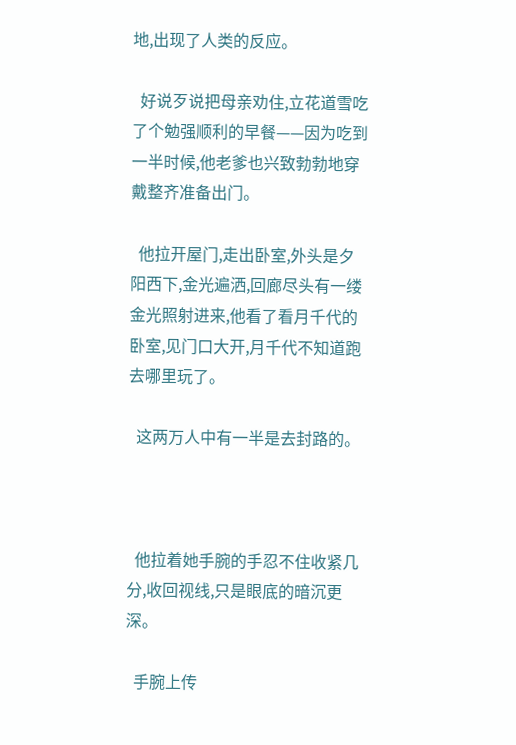地,出现了人类的反应。

  好说歹说把母亲劝住,立花道雪吃了个勉强顺利的早餐——因为吃到一半时候,他老爹也兴致勃勃地穿戴整齐准备出门。

  他拉开屋门,走出卧室,外头是夕阳西下,金光遍洒,回廊尽头有一缕金光照射进来,他看了看月千代的卧室,见门口大开,月千代不知道跑去哪里玩了。

  这两万人中有一半是去封路的。



  他拉着她手腕的手忍不住收紧几分,收回视线,只是眼底的暗沉更深。

  手腕上传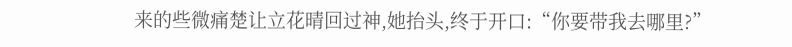来的些微痛楚让立花晴回过神,她抬头,终于开口:“你要带我去哪里?”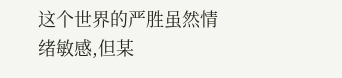这个世界的严胜虽然情绪敏感,但某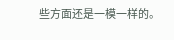些方面还是一模一样的。